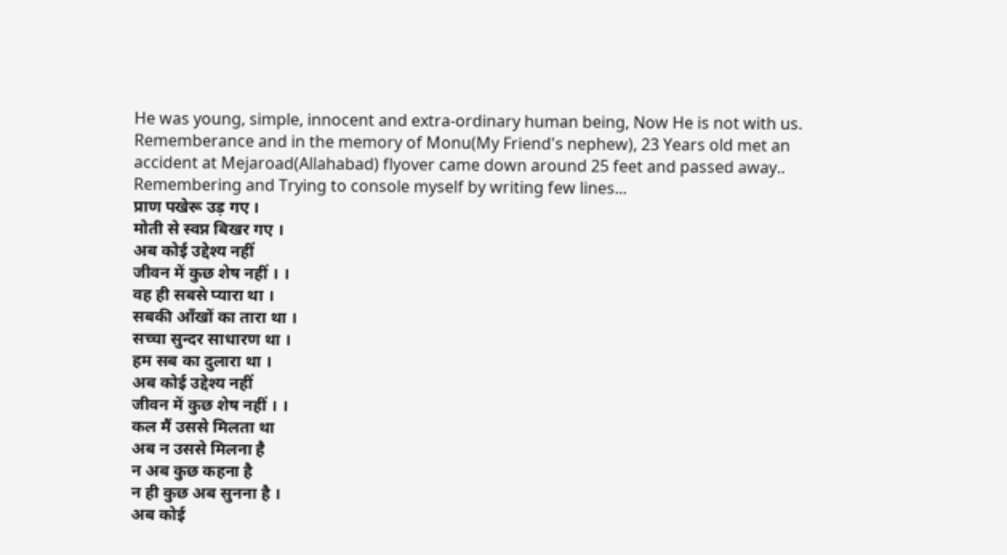He was young, simple, innocent and extra-ordinary human being, Now He is not with us. Rememberance and in the memory of Monu(My Friend's nephew), 23 Years old met an accident at Mejaroad(Allahabad) flyover came down around 25 feet and passed away..
Remembering and Trying to console myself by writing few lines...
प्राण पखेरू उड़ गए ।
मोती से स्वप्न बिखर गए ।
अब कोई उद्देश्य नहीं
जीवन में कुछ शेष नहीं । ।
वह ही सबसे प्यारा था ।
सबकी आँखों का तारा था ।
सच्चा सुन्दर साधारण था ।
हम सब का दुलारा था ।
अब कोई उद्देश्य नहीं
जीवन में कुछ शेष नहीं । ।
कल मैं उससे मिलता था
अब न उससे मिलना है
न अब कुछ कहना है
न ही कुछ अब सुनना है ।
अब कोई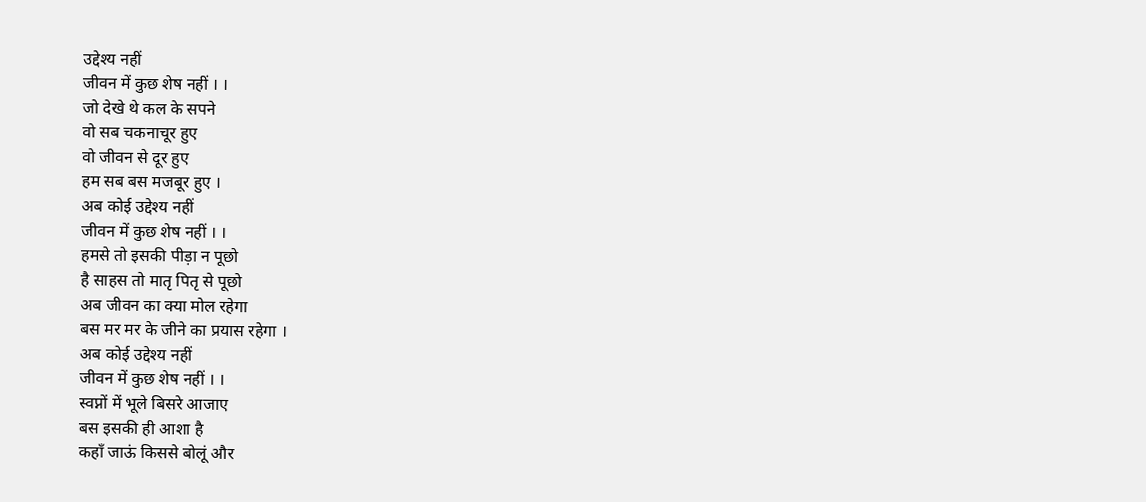उद्देश्य नहीं
जीवन में कुछ शेष नहीं । ।
जो देखे थे कल के सपने
वो सब चकनाचूर हुए
वो जीवन से दूर हुए
हम सब बस मजबूर हुए ।
अब कोई उद्देश्य नहीं
जीवन में कुछ शेष नहीं । ।
हमसे तो इसकी पीड़ा न पूछो
है साहस तो मातृ पितृ से पूछो
अब जीवन का क्या मोल रहेगा
बस मर मर के जीने का प्रयास रहेगा ।
अब कोई उद्देश्य नहीं
जीवन में कुछ शेष नहीं । ।
स्वप्नों में भूले बिसरे आजाए
बस इसकी ही आशा है
कहाँ जाऊं किससे बोलूं और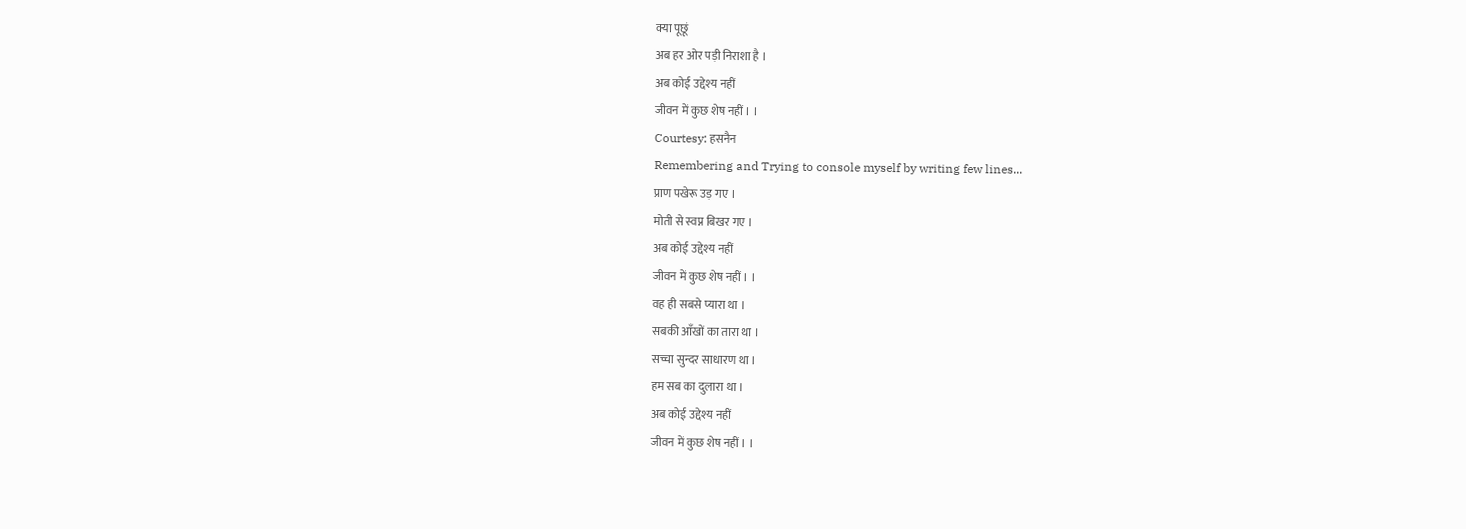क्या पूछूं
अब हर ओर पड़ी निराशा है ।
अब कोई उद्देश्य नहीं
जीवन में कुछ शेष नहीं । ।
Courtesy: हसनैन
Remembering and Trying to console myself by writing few lines...
प्राण पखेरू उड़ गए ।
मोती से स्वप्न बिखर गए ।
अब कोई उद्देश्य नहीं
जीवन में कुछ शेष नहीं । ।
वह ही सबसे प्यारा था ।
सबकी आँखों का तारा था ।
सच्चा सुन्दर साधारण था ।
हम सब का दुलारा था ।
अब कोई उद्देश्य नहीं
जीवन में कुछ शेष नहीं । ।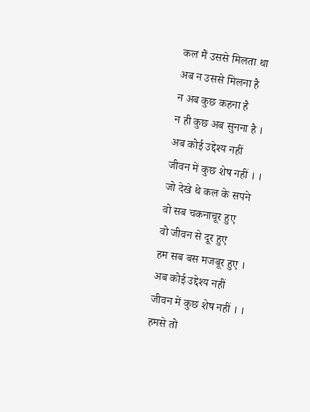कल मैं उससे मिलता था
अब न उससे मिलना है
न अब कुछ कहना है
न ही कुछ अब सुनना है ।
अब कोई उद्देश्य नहीं
जीवन में कुछ शेष नहीं । ।
जो देखे थे कल के सपने
वो सब चकनाचूर हुए
वो जीवन से दूर हुए
हम सब बस मजबूर हुए ।
अब कोई उद्देश्य नहीं
जीवन में कुछ शेष नहीं । ।
हमसे तो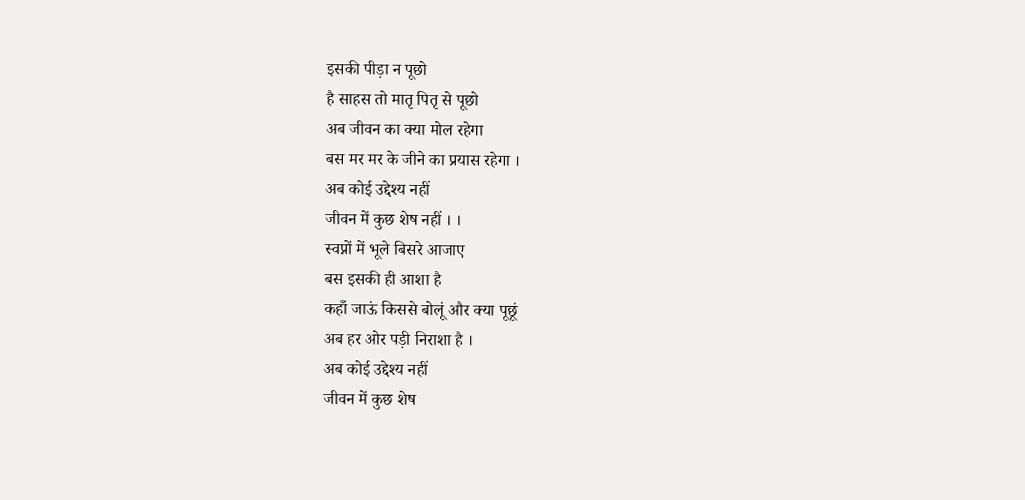इसकी पीड़ा न पूछो
है साहस तो मातृ पितृ से पूछो
अब जीवन का क्या मोल रहेगा
बस मर मर के जीने का प्रयास रहेगा ।
अब कोई उद्देश्य नहीं
जीवन में कुछ शेष नहीं । ।
स्वप्नों में भूले बिसरे आजाए
बस इसकी ही आशा है
कहाँ जाऊं किससे बोलूं और क्या पूछूं
अब हर ओर पड़ी निराशा है ।
अब कोई उद्देश्य नहीं
जीवन में कुछ शेष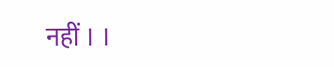नहीं । ।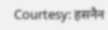Courtesy: हसनैन